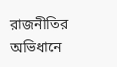রাজনীতির অভিধানে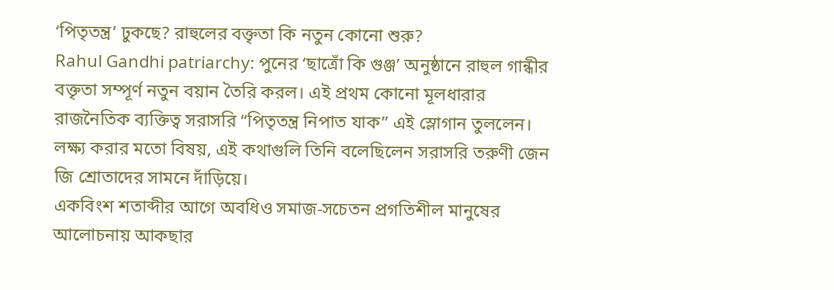‘পিতৃতন্ত্র’ ঢুকছে? রাহুলের বক্তৃতা কি নতুন কোনো শুরু?
Rahul Gandhi patriarchy: পুনের ‘ছাত্রোঁ কি গুঞ্জ’ অনুষ্ঠানে রাহুল গান্ধীর বক্তৃতা সম্পূর্ণ নতুন বয়ান তৈরি করল। এই প্রথম কোনো মূলধারার রাজনৈতিক ব্যক্তিত্ব সরাসরি “পিতৃতন্ত্র নিপাত যাক” এই স্লোগান তুললেন। লক্ষ্য করার মতো বিষয়, এই কথাগুলি তিনি বলেছিলেন সরাসরি তরুণী জেন জি শ্রোতাদের সামনে দাঁড়িয়ে।
একবিংশ শতাব্দীর আগে অবধিও সমাজ-সচেতন প্রগতিশীল মানুষের আলোচনায় আকছার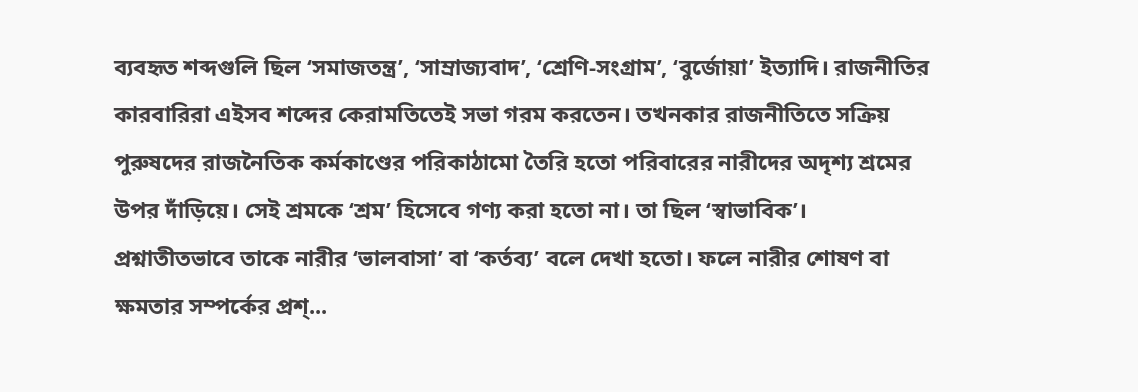ব্যবহৃত শব্দগুলি ছিল ‘সমাজতন্ত্র’, ‘সাম্রাজ্যবাদ’, ‘শ্রেণি-সংগ্রাম’, ‘বুর্জোয়া’ ইত্যাদি। রাজনীতির কারবারিরা এইসব শব্দের কেরামতিতেই সভা গরম করতেন। তখনকার রাজনীতিতে সক্রিয় পুরুষদের রাজনৈতিক কর্মকাণ্ডের পরিকাঠামো তৈরি হতো পরিবারের নারীদের অদৃশ্য শ্রমের উপর দাঁড়িয়ে। সেই শ্রমকে ‘শ্রম’ হিসেবে গণ্য করা হতো না। তা ছিল ‘স্বাভাবিক’। প্রশ্নাতীতভাবে তাকে নারীর ‘ভালবাসা’ বা ‘কর্তব্য’ বলে দেখা হতো। ফলে নারীর শোষণ বা ক্ষমতার সম্পর্কের প্রশ্...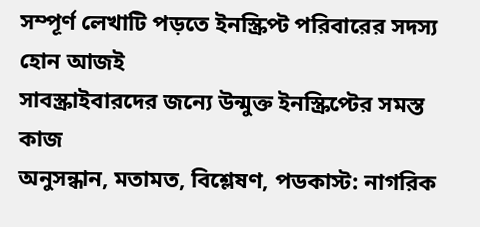সম্পূর্ণ লেখাটি পড়তে ইনস্ক্রিপ্ট পরিবারের সদস্য হোন আজই
সাবস্ক্রাইবারদের জন্যে উন্মুক্ত ইনস্ক্রিপ্টের সমস্ত কাজ
অনুসন্ধান, মতামত, বিশ্লেষণ, পডকাস্ট: নাগরিক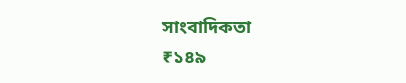সাংবাদিকতা
₹১৪৯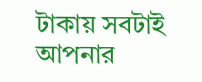টাকায় সবটাই আপনার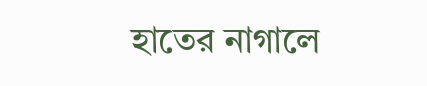হাতের নাগালে